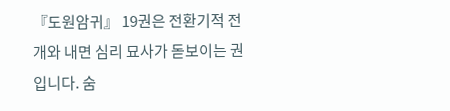『도원암귀』 19권은 전환기적 전개와 내면 심리 묘사가 돋보이는 권입니다. 숨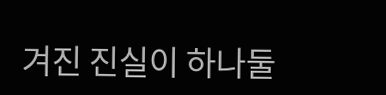겨진 진실이 하나둘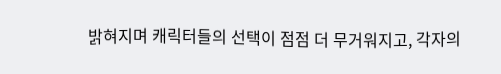밝혀지며 캐릭터들의 선택이 점점 더 무거워지고, 각자의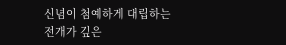신념이 첨예하게 대립하는 전개가 깊은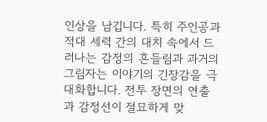인상을 남깁니다. 특히 주인공과 적대 세력 간의 대치 속에서 드러나는 감정의 흔들림과 과거의 그림자는 이야기의 긴장감을 극대화합니다. 전투 장면의 연출과 감정선이 절묘하게 맞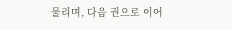물리며, 다음 권으로 이어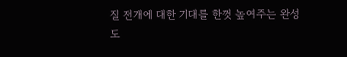질 전개에 대한 기대를 한껏 높여주는 완성도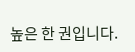높은 한 권입니다.